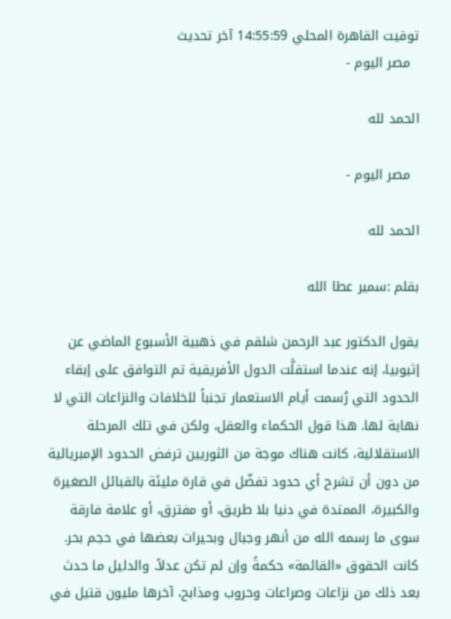توقيت القاهرة المحلي 14:55:59 آخر تحديث
  مصر اليوم -

الحمد لله

  مصر اليوم -

الحمد لله

بقلم :سمير عطا الله

يقول الدكتور عبد الرحمن شلقم في ذهبية الأسبوع الماضي عن إثيوبيا، إنه عندما استقلَّت الدول الأفريقية تم التوافق على إبقاء الحدود التي رُسمت أيام الاستعمار تجنباً للخلافات والنزاعات التي لا نهاية لها. هذا قول الحكماء والعقل، ولكن في تلك المرحلة الاستقلالية، كانت هناك موجة من الثوريين ترفض الحدود الإمبريالية من دون أن تشرح أي حدود تفضّل في قارة مليئة بالقبائل الصغيرة والكبيرة، الممتدة في دنيا بلا طريق، أو مفترق، أو علامة فارقة سوى ما رسمه الله من أنهر وجبال وبحيرات بعضها في حجم بحر.
كانت الحقوق «القائمة» حكمةً وإن لم تكن عدلاً. والدليل ما حدث بعد ذلك من نزاعات وصراعات وحروب ومذابح، آخرها مليون قتيل في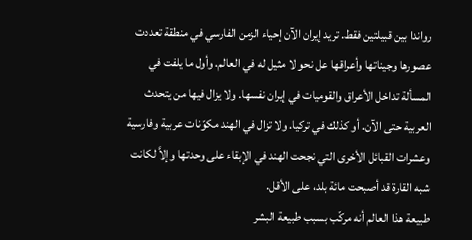رواندا بين قبيلتين فقط. تريد إيران الآن إحياء الزمن الفارسي في منطقة تعددت عصورها وجيناتها وأعراقها عل نحو لا مثيل له في العالم. وأول ما يلفت في المسألة تداخل الأعراق والقوميات في إيران نفسها. ولا يزال فيها من يتحدث العربية حتى الآن. أو كذلك في تركيا. ولا تزال في الهند مكوّنات عربية وفارسية وعشرات القبائل الأخرى التي نجحت الهند في الإبقاء على وحدتها وإلاَّ لكانت شبه القارة قد أصبحت مائة بلد، على الأقل.
طبيعة هذا العالم أنه مركّب بسبب طبيعة البشر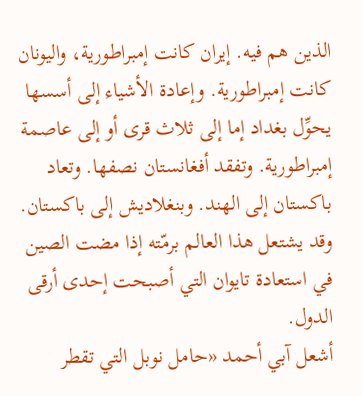الذين هم فيه. إيران كانت إمبراطورية، واليونان كانت إمبراطورية. وإعادة الأشياء إلى أسسها يحوِّل بغداد إما إلى ثلاث قرى أو إلى عاصمة إمبراطورية. وتفقد أفغانستان نصفها. وتعاد باكستان إلى الهند. وبنغلاديش إلى باكستان. وقد يشتعل هذا العالم برمّته إذا مضت الصين في استعادة تايوان التي أصبحت إحدى أرقى الدول.
أشعل آبي أحمد «حامل نوبل التي تقطر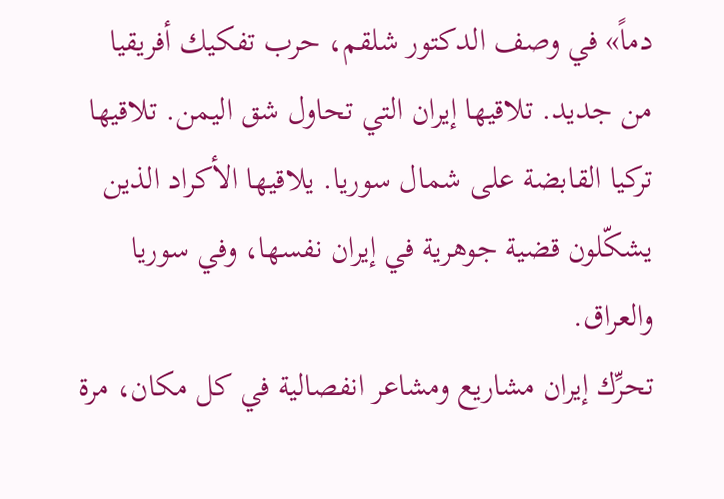دماً» في وصف الدكتور شلقم، حرب تفكيك أفريقيا من جديد. تلاقيها إيران التي تحاول شق اليمن. تلاقيها تركيا القابضة على شمال سوريا. يلاقيها الأكراد الذين يشكّلون قضية جوهرية في إيران نفسها، وفي سوريا والعراق.
تحرِّك إيران مشاريع ومشاعر انفصالية في كل مكان، مرة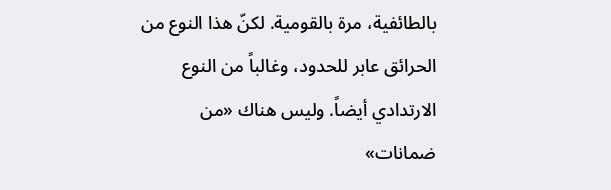بالطائفية، مرة بالقومية. لكنّ هذا النوع من الحرائق عابر للحدود، وغالباً من النوع الارتدادي أيضاً. وليس هناك «من ضمانات»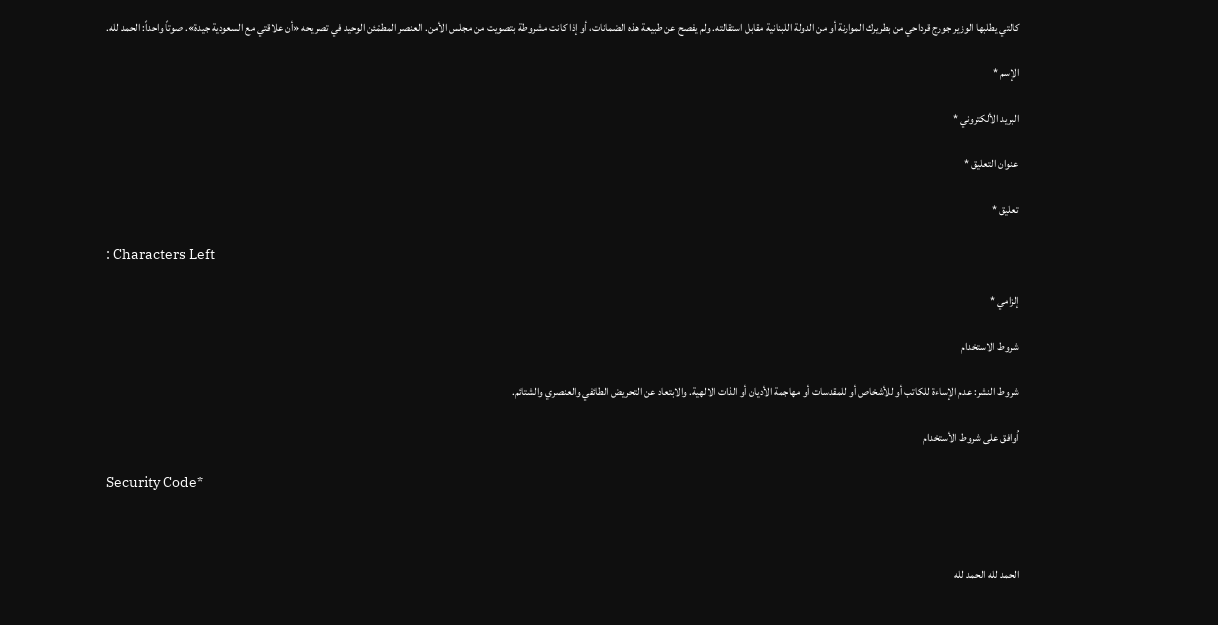كالتي يطلبها الوزير جورج قرداحي من بطريرك الموارنة أو من الدولة اللبنانية مقابل استقالته. ولم يفصح عن طبيعة هذه الضمانات، أو إذا كانت مشروطة بتصويت من مجلس الأمن. العنصر المطمْئن الوحيد في تصريحه «أن علاقتي مع السعودية جيدة». صوتاً واحداً: الحمد لله.

الإسم *

البريد الألكتروني *

عنوان التعليق *

تعليق *

: Characters Left

إلزامي *

شروط الاستخدام

شروط النشر: عدم الإساءة للكاتب أو للأشخاص أو للمقدسات أو مهاجمة الأديان أو الذات الالهية. والابتعاد عن التحريض الطائفي والعنصري والشتائم.

اُوافق على شروط الأستخدام

Security Code*



الحمد لله الحمد لله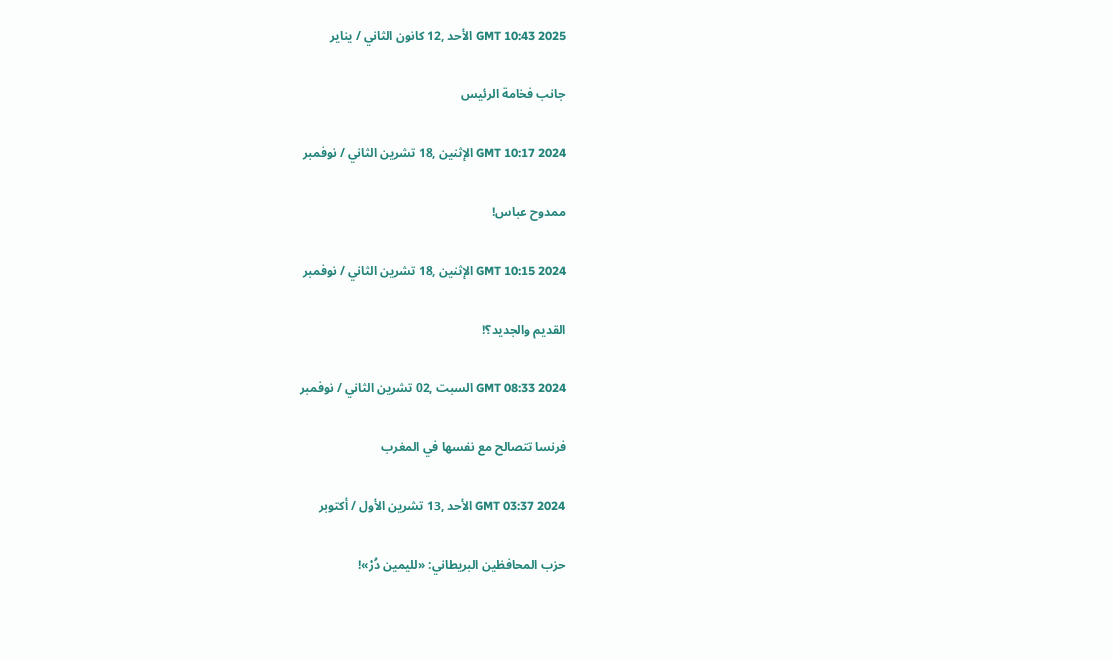GMT 10:43 2025 الأحد ,12 كانون الثاني / يناير

جانب فخامة الرئيس

GMT 10:17 2024 الإثنين ,18 تشرين الثاني / نوفمبر

ممدوح عباس!

GMT 10:15 2024 الإثنين ,18 تشرين الثاني / نوفمبر

القديم والجديد؟!

GMT 08:33 2024 السبت ,02 تشرين الثاني / نوفمبر

فرنسا تتصالح مع نفسها في المغرب

GMT 03:37 2024 الأحد ,13 تشرين الأول / أكتوبر

حزب المحافظين البريطاني: «لليمين دُرْ»!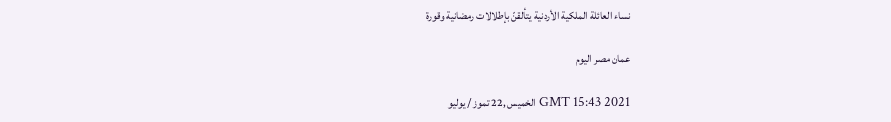نساء العائلة الملكية الأردنية يتألقنّ بإطلالات رمضانية وقورة

عمان مصر اليوم

GMT 15:43 2021 الخميس ,22 تموز / يوليو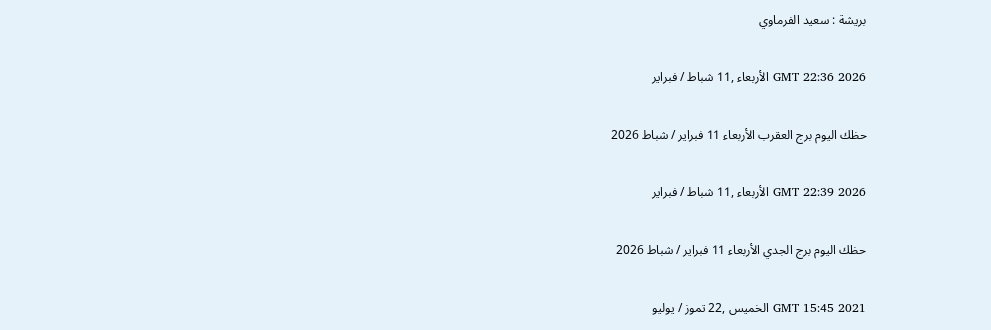بريشة : سعيد الفرماوي

GMT 22:36 2026 الأربعاء ,11 شباط / فبراير

حظك اليوم برج العقرب الأربعاء 11 فبراير / شباط 2026

GMT 22:39 2026 الأربعاء ,11 شباط / فبراير

حظك اليوم برج الجدي الأربعاء 11 فبراير / شباط 2026

GMT 15:45 2021 الخميس ,22 تموز / يوليو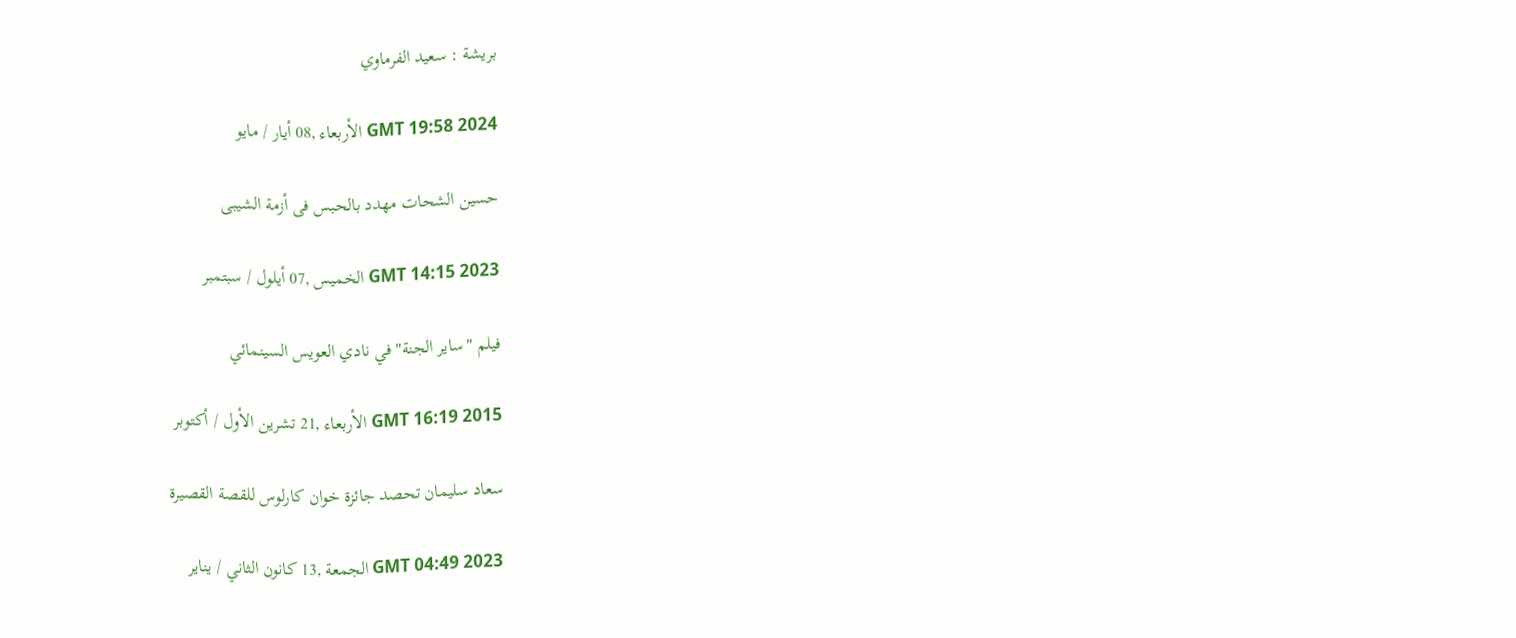بريشة : سعيد الفرماوي

GMT 19:58 2024 الأربعاء ,08 أيار / مايو

حسين الشحات مهدد بالحبس فى أزمة الشيبى

GMT 14:15 2023 الخميس ,07 أيلول / سبتمبر

فيلم "ساير الجنة" في نادي العويس السينمائي

GMT 16:19 2015 الأربعاء ,21 تشرين الأول / أكتوبر

سعاد سليمان تحصد جائزة خوان كارلوس للقصة القصيرة

GMT 04:49 2023 الجمعة ,13 كانون الثاني / يناير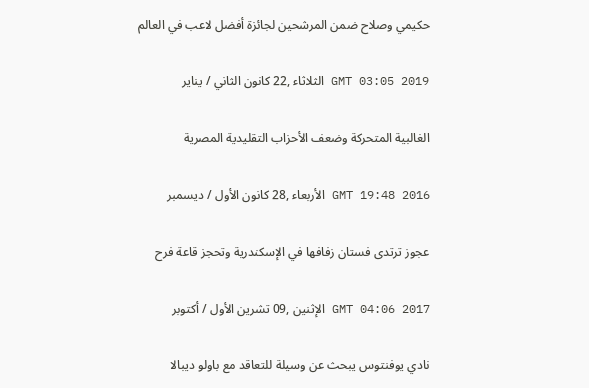حكيمي وصلاح ضمن المرشحين لجائزة أفضل لاعب في العالم

GMT 03:05 2019 الثلاثاء ,22 كانون الثاني / يناير

الغالبية المتحركة وضعف الأحزاب التقليدية المصرية

GMT 19:48 2016 الأربعاء ,28 كانون الأول / ديسمبر

عجوز ترتدى فستان زفافها في الإسكندرية وتحجز قاعة فرح

GMT 04:06 2017 الإثنين ,09 تشرين الأول / أكتوبر

نادي يوفنتوس يبحث عن وسيلة للتعاقد مع باولو ديبالا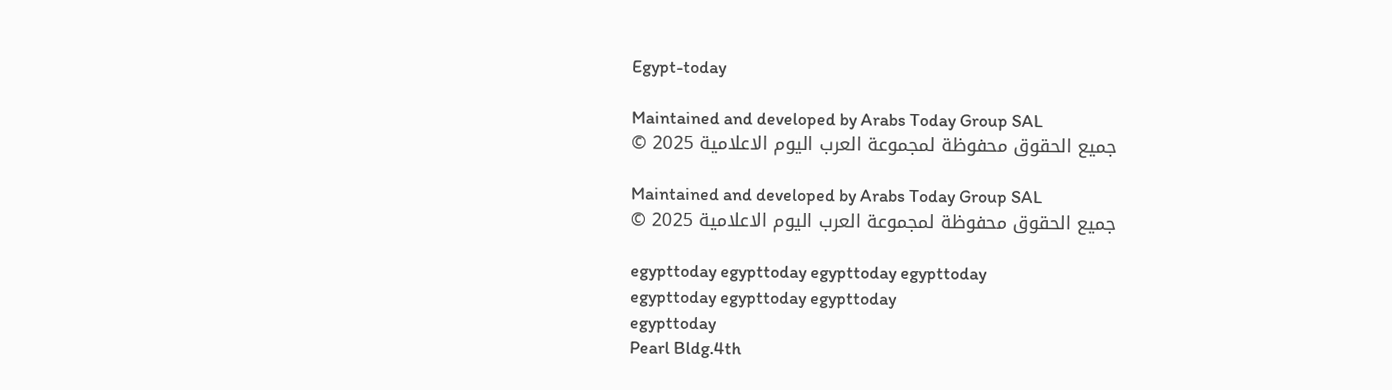Egypt-today

Maintained and developed by Arabs Today Group SAL
جميع الحقوق محفوظة لمجموعة العرب اليوم الاعلامية 2025 ©

Maintained and developed by Arabs Today Group SAL
جميع الحقوق محفوظة لمجموعة العرب اليوم الاعلامية 2025 ©

egypttoday egypttoday egypttoday egypttoday
egypttoday egypttoday egypttoday
egypttoday
Pearl Bldg.4th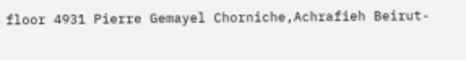floor 4931 Pierre Gemayel Chorniche,Achrafieh Beirut-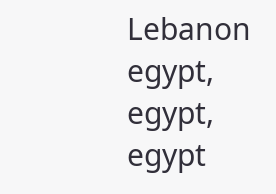Lebanon
egypt, egypt, egypt